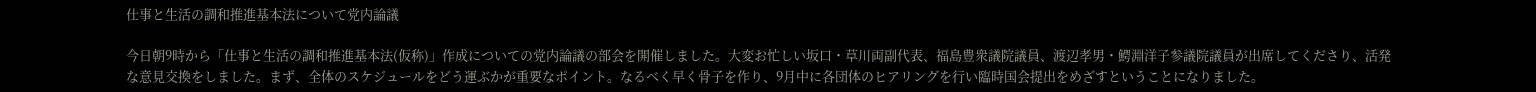仕事と生活の調和推進基本法について党内論議

今日朝9時から「仕事と生活の調和推進基本法(仮称)」作成についての党内論議の部会を開催しました。大変お忙しい坂口・草川両副代表、福島豊衆議院議員、渡辺孝男・鰐淵洋子参議院議員が出席してくださり、活発な意見交換をしました。まず、全体のスケジュールをどう運ぶかが重要なポイント。なるべく早く骨子を作り、9月中に各団体のヒアリングを行い臨時国会提出をめざすということになりました。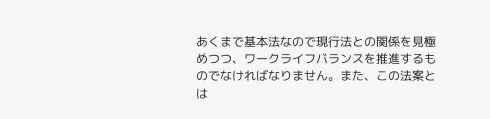あくまで基本法なので現行法との関係を見極めつつ、ワークライフバランスを推進するものでなければなりません。また、この法案とは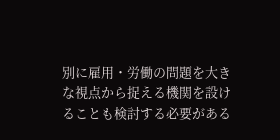別に雇用・労働の問題を大きな視点から捉える機関を設けることも検討する必要がある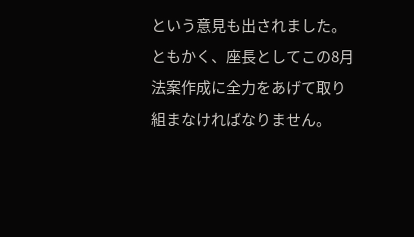という意見も出されました。ともかく、座長としてこの8月法案作成に全力をあげて取り組まなければなりません。